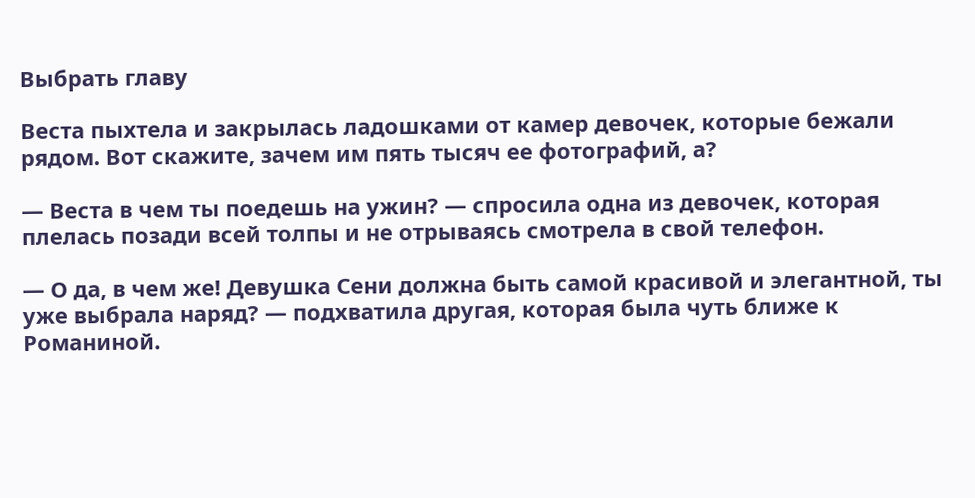Выбрать главу

Веста пыхтела и закрылась ладошками от камер девочек, которые бежали рядом. Вот скажите, зачем им пять тысяч ее фотографий, а?

— Веста в чем ты поедешь на ужин? — спросила одна из девочек, которая плелась позади всей толпы и не отрываясь смотрела в свой телефон.

— О да, в чем же! Девушка Сени должна быть самой красивой и элегантной, ты уже выбрала наряд? — подхватила другая, которая была чуть ближе к Романиной.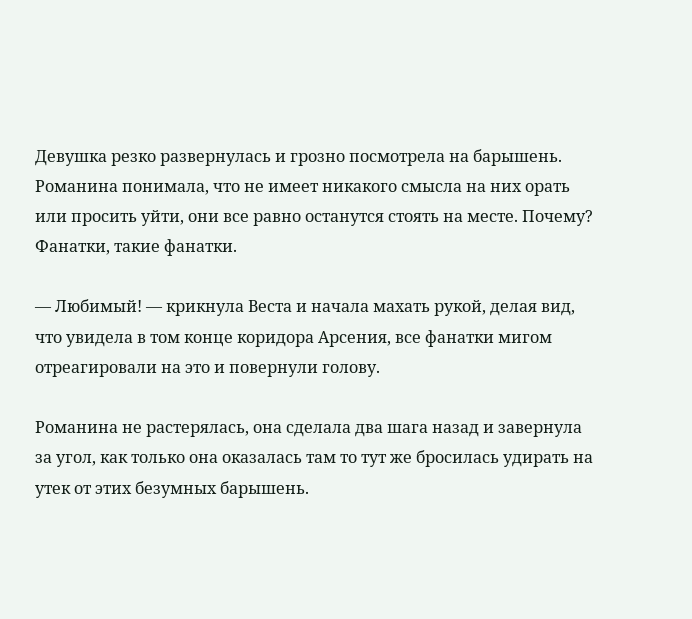Девушка резко развернулась и грозно посмотрела на барышень. Романина понимала, что не имеет никакого смысла на них орать или просить уйти, они все равно останутся стоять на месте. Почему? Фанатки, такие фанатки.

— Любимый! — крикнула Веста и начала махать рукой, делая вид, что увидела в том конце коридора Арсения, все фанатки мигом отреагировали на это и повернули голову.

Романина не растерялась, она сделала два шага назад и завернула за угол, как только она оказалась там то тут же бросилась удирать на утек от этих безумных барышень.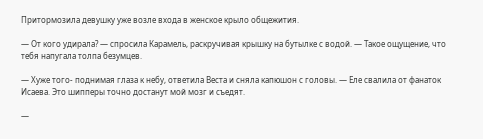Притормозила девушку уже возле входа в женское крыло общежития.

— От кого удирала? — спросила Карамель, раскручивая крышку на бутылке с водой. — Такое ощущение, что тебя напугала толпа безумцев.

— Хуже того- поднимая глаза к небу, ответила Веста и сняла капюшон с головы. — Еле свалила от фанаток Исаева. Это шипперы точно достанут мой мозг и съедят.

—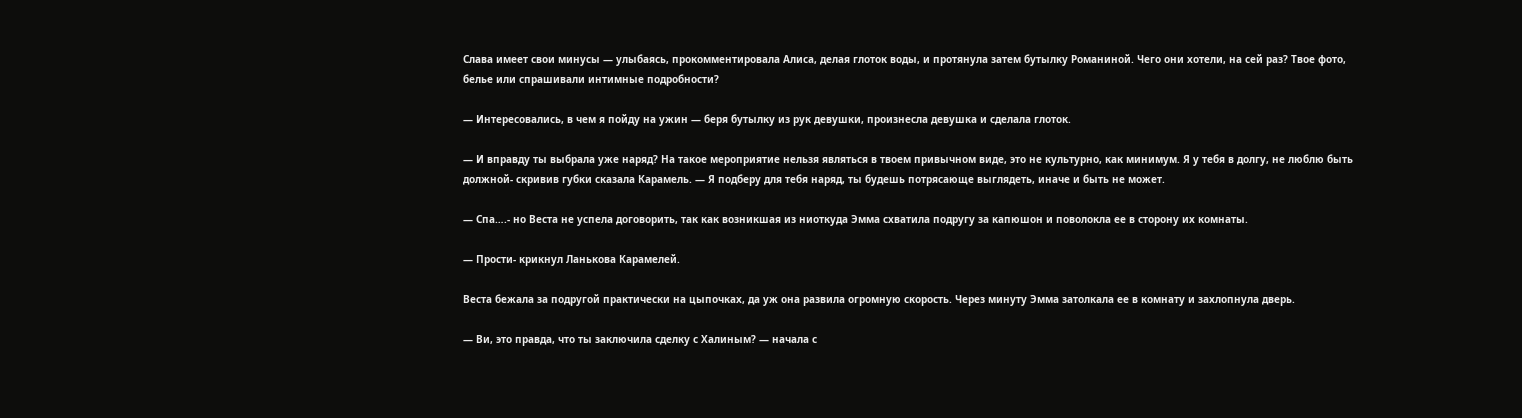Слава имеет свои минусы — улыбаясь, прокомментировала Алиса, делая глоток воды, и протянула затем бутылку Романиной. Чего они хотели, на сей раз? Твое фото, белье или спрашивали интимные подробности?

— Интересовались, в чем я пойду на ужин — беря бутылку из рук девушки, произнесла девушка и сделала глоток.

— И вправду ты выбрала уже наряд? На такое мероприятие нельзя являться в твоем привычном виде, это не культурно, как минимум. Я у тебя в долгу, не люблю быть должной- скривив губки сказала Карамель. — Я подберу для тебя наряд, ты будешь потрясающе выглядеть, иначе и быть не может.

— Спа….- но Веста не успела договорить, так как возникшая из ниоткуда Эмма схватила подругу за капюшон и поволокла ее в сторону их комнаты.

— Прости- крикнул Ланькова Карамелей.

Веста бежала за подругой практически на цыпочках, да уж она развила огромную скорость. Через минуту Эмма затолкала ее в комнату и захлопнула дверь.

— Ви, это правда, что ты заключила сделку с Халиным? — начала с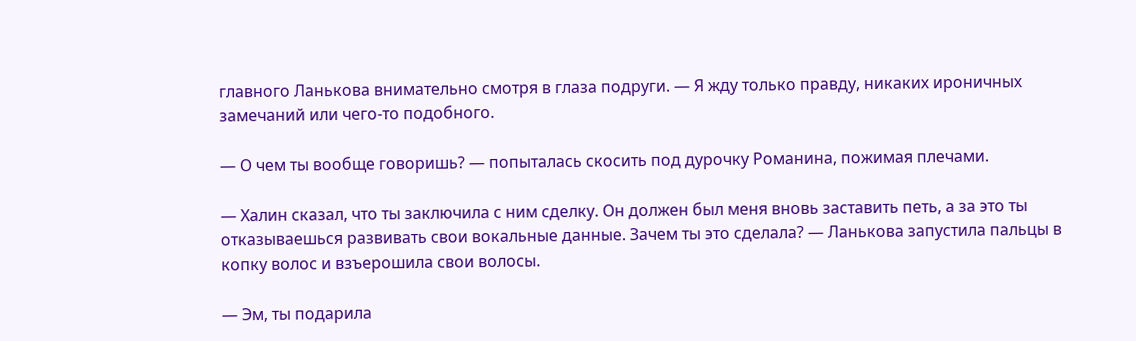главного Ланькова внимательно смотря в глаза подруги. — Я жду только правду, никаких ироничных замечаний или чего-то подобного.

— О чем ты вообще говоришь? — попыталась скосить под дурочку Романина, пожимая плечами.

— Халин сказал, что ты заключила с ним сделку. Он должен был меня вновь заставить петь, а за это ты отказываешься развивать свои вокальные данные. Зачем ты это сделала? — Ланькова запустила пальцы в копку волос и взъерошила свои волосы.

— Эм, ты подарила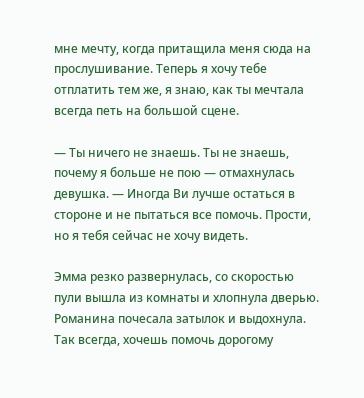мне мечту, когда притащила меня сюда на прослушивание. Теперь я хочу тебе отплатить тем же, я знаю, как ты мечтала всегда петь на большой сцене.

— Ты ничего не знаешь. Ты не знаешь, почему я больше не пою — отмахнулась девушка. — Иногда Ви лучше остаться в стороне и не пытаться все помочь. Прости, но я тебя сейчас не хочу видеть.

Эмма резко развернулась, со скоростью пули вышла из комнаты и хлопнула дверью. Романина почесала затылок и выдохнула. Так всегда, хочешь помочь дорогому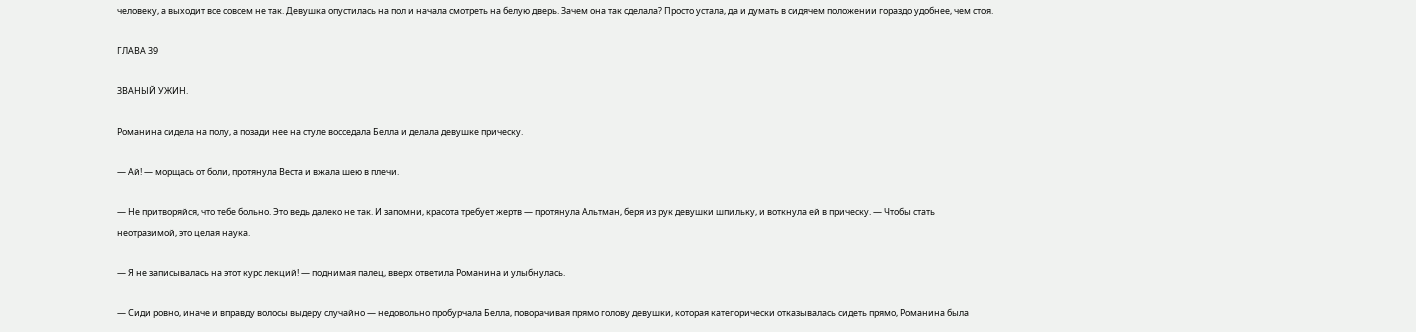человеку, а выходит все совсем не так. Девушка опустилась на пол и начала смотреть на белую дверь. Зачем она так сделала? Просто устала, да и думать в сидячем положении гораздо удобнее, чем стоя.

ГЛАВА 39

ЗВАНЫЙ УЖИН.

Романина сидела на полу, а позади нее на стуле восседала Белла и делала девушке прическу.

— Ай! — морщась от боли, протянула Веста и вжала шею в плечи.

— Не притворяйся, что тебе больно. Это ведь далеко не так. И запомни, красота требует жертв — протянула Альтман, беря из рук девушки шпильку, и воткнула ей в прическу. — Чтобы стать неотразимой, это целая наука.

— Я не записывалась на этот курс лекций! — поднимая палец, вверх ответила Романина и улыбнулась.

— Сиди ровно, иначе и вправду волосы выдеру случайно — недовольно пробурчала Белла, поворачивая прямо голову девушки, которая категорически отказывалась сидеть прямо, Романина была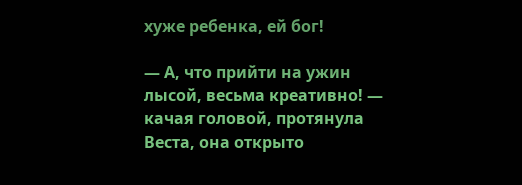хуже ребенка, ей бог!

— А, что прийти на ужин лысой, весьма креативно! — качая головой, протянула Веста, она открыто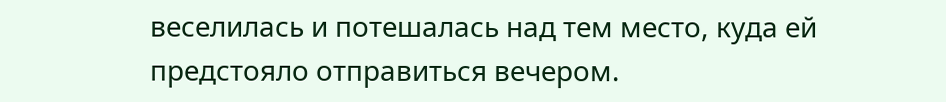веселилась и потешалась над тем место, куда ей предстояло отправиться вечером.